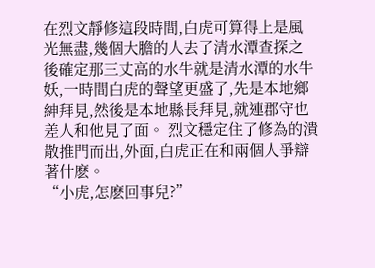在烈文靜修這段時間,白虎可算得上是風光無盡,幾個大膽的人去了清水潭查探之後確定那三丈高的水牛就是清水潭的水牛妖,一時間白虎的聲望更盛了,先是本地鄉紳拜見,然後是本地縣長拜見,就連郡守也差人和他見了面。 烈文穩定住了修為的潰散推門而出,外面,白虎正在和兩個人爭辯著什麽。
“小虎,怎麽回事兒?”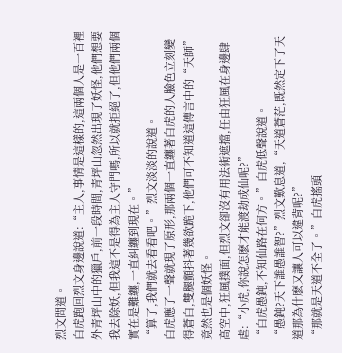烈文問道。
白虎跑回烈文身邊說道:“主人,事情是這樣的,這兩個人是一百裡外青坪山中的獵戶,前一段時間,青坪山忽然出現了妖怪,他們想要我去除妖,但我這不是得為主人守門嗎,所以就拒絕了,但他們兩個實在是難纏,一直糾纏到現在。”
“算了,我們就去看看吧。”烈文淡淡的說道。
白虎應了一聲就現了原形,那兩個一直纏著白虎的人臉色立刻變得蒼白,雙腿顫抖著幾欲跪下,他們可不知道這傳言中的“天師”竟然也是個妖怪。
高空中,狂風撲面,但烈文卻沒有用法術遮擋,任由狂風在身邊肆虐:“小虎,你說怎麽才能渡劫成仙呢?”
“白虎愚鈍,不知仙路在何方。”白虎低聲說道。
“愚鈍?天下誰愚誰智?”烈文歎息道,“天道蒼茫,既然定下了天道那為什麽又讓人可以違背呢?”
“那就是天道不全了。”白虎搖頭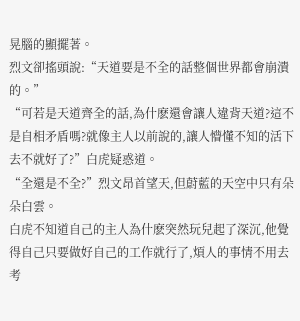晃腦的顯擺著。
烈文卻搖頭說:“天道要是不全的話整個世界都會崩潰的。”
“可若是天道齊全的話,為什麽還會讓人違背天道?這不是自相矛盾嗎?就像主人以前說的,讓人懵懂不知的活下去不就好了?”白虎疑惑道。
“全還是不全?”烈文昂首望天,但蔚藍的天空中只有朵朵白雲。
白虎不知道自己的主人為什麽突然玩兒起了深沉,他覺得自己只要做好自己的工作就行了,煩人的事情不用去考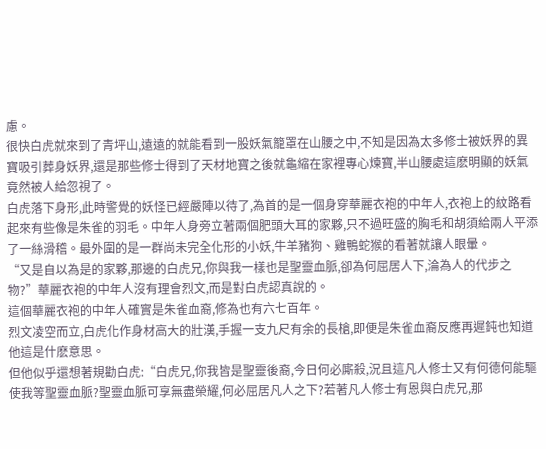慮。
很快白虎就來到了青坪山,遠遠的就能看到一股妖氣籠罩在山腰之中,不知是因為太多修士被妖界的異寶吸引葬身妖界,還是那些修士得到了天材地寶之後就龜縮在家裡專心煉寶,半山腰處這麽明顯的妖氣竟然被人給忽視了。
白虎落下身形,此時警覺的妖怪已經嚴陣以待了,為首的是一個身穿華麗衣袍的中年人,衣袍上的紋路看起來有些像是朱雀的羽毛。中年人身旁立著兩個肥頭大耳的家夥,只不過旺盛的胸毛和胡須給兩人平添了一絲滑稽。最外圍的是一群尚未完全化形的小妖,牛羊豬狗、雞鴨蛇猴的看著就讓人眼暈。
“又是自以為是的家夥,那邊的白虎兄,你與我一樣也是聖靈血脈,卻為何屈居人下,淪為人的代步之物?”華麗衣袍的中年人沒有理會烈文,而是對白虎認真說的。
這個華麗衣袍的中年人確實是朱雀血裔,修為也有六七百年。
烈文凌空而立,白虎化作身材高大的壯漢,手握一支九尺有余的長槍,即便是朱雀血裔反應再遲鈍也知道他這是什麽意思。
但他似乎還想著規勸白虎:“白虎兄,你我皆是聖靈後裔,今日何必廝殺,況且這凡人修士又有何德何能驅使我等聖靈血脈?聖靈血脈可享無盡榮耀,何必屈居凡人之下?若著凡人修士有恩與白虎兄,那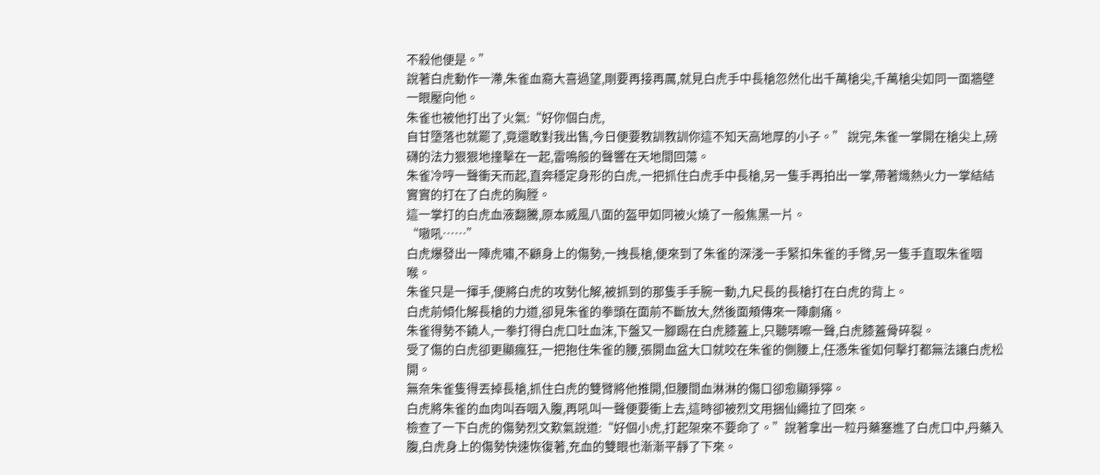不殺他便是。”
說著白虎動作一滯,朱雀血裔大喜過望,剛要再接再厲,就見白虎手中長槍忽然化出千萬槍尖,千萬槍尖如同一面牆壁一眼壓向他。
朱雀也被他打出了火氣:“好你個白虎,
自甘墮落也就罷了,竟還敢對我出售,今日便要教訓教訓你這不知天高地厚的小子。” 說完,朱雀一掌開在槍尖上,磅礴的法力狠狠地撞擊在一起,雷鳴般的聲響在天地間回蕩。
朱雀冷哼一聲衝天而起,直奔穩定身形的白虎,一把抓住白虎手中長槍,另一隻手再拍出一掌,帶著熾熱火力一掌結結實實的打在了白虎的胸膛。
這一掌打的白虎血液翻騰,原本威風八面的盔甲如同被火燒了一般焦黑一片。
“嗷吼……”
白虎爆發出一陣虎嘯,不顧身上的傷勢,一拽長槍,便來到了朱雀的深淺一手緊扣朱雀的手臂,另一隻手直取朱雀咽喉。
朱雀只是一揮手,便將白虎的攻勢化解,被抓到的那隻手手腕一動,九尺長的長槍打在白虎的背上。
白虎前傾化解長槍的力道,卻見朱雀的拳頭在面前不斷放大,然後面頰傳來一陣劇痛。
朱雀得勢不饒人,一拳打得白虎口吐血沫,下盤又一腳踢在白虎膝蓋上,只聽哢嚓一聲,白虎膝蓋骨碎裂。
受了傷的白虎卻更顯瘋狂,一把抱住朱雀的腰,張開血盆大口就咬在朱雀的側腰上,任憑朱雀如何擊打都無法讓白虎松開。
無奈朱雀隻得丟掉長槍,抓住白虎的雙臂將他推開,但腰間血淋淋的傷口卻愈顯猙獰。
白虎將朱雀的血肉叫吞咽入腹,再吼叫一聲便要衝上去,這時卻被烈文用捆仙繩拉了回來。
檢查了一下白虎的傷勢烈文歎氣說道:“好個小虎,打起架來不要命了。”說著拿出一粒丹藥塞進了白虎口中,丹藥入腹,白虎身上的傷勢快速恢復著,充血的雙眼也漸漸平靜了下來。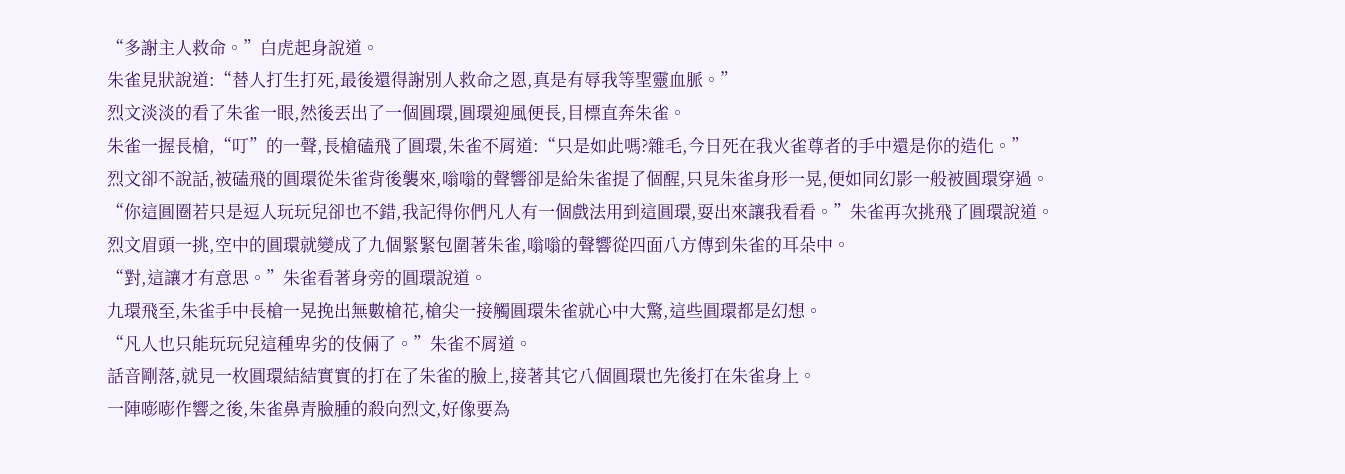“多謝主人救命。”白虎起身說道。
朱雀見狀說道:“替人打生打死,最後還得謝別人救命之恩,真是有辱我等聖靈血脈。”
烈文淡淡的看了朱雀一眼,然後丟出了一個圓環,圓環迎風便長,目標直奔朱雀。
朱雀一握長槍,“叮”的一聲,長槍磕飛了圓環,朱雀不屑道:“只是如此嗎?雜毛,今日死在我火雀尊者的手中還是你的造化。”
烈文卻不說話,被磕飛的圓環從朱雀背後襲來,嗡嗡的聲響卻是給朱雀提了個醒,只見朱雀身形一晃,便如同幻影一般被圓環穿過。
“你這圓圈若只是逗人玩玩兒卻也不錯,我記得你們凡人有一個戲法用到這圓環,耍出來讓我看看。”朱雀再次挑飛了圓環說道。
烈文眉頭一挑,空中的圓環就變成了九個緊緊包圍著朱雀,嗡嗡的聲響從四面八方傳到朱雀的耳朵中。
“對,這讓才有意思。”朱雀看著身旁的圓環說道。
九環飛至,朱雀手中長槍一晃挽出無數槍花,槍尖一接觸圓環朱雀就心中大驚,這些圓環都是幻想。
“凡人也只能玩玩兒這種卑劣的伎倆了。”朱雀不屑道。
話音剛落,就見一枚圓環結結實實的打在了朱雀的臉上,接著其它八個圓環也先後打在朱雀身上。
一陣嘭嘭作響之後,朱雀鼻青臉腫的殺向烈文,好像要為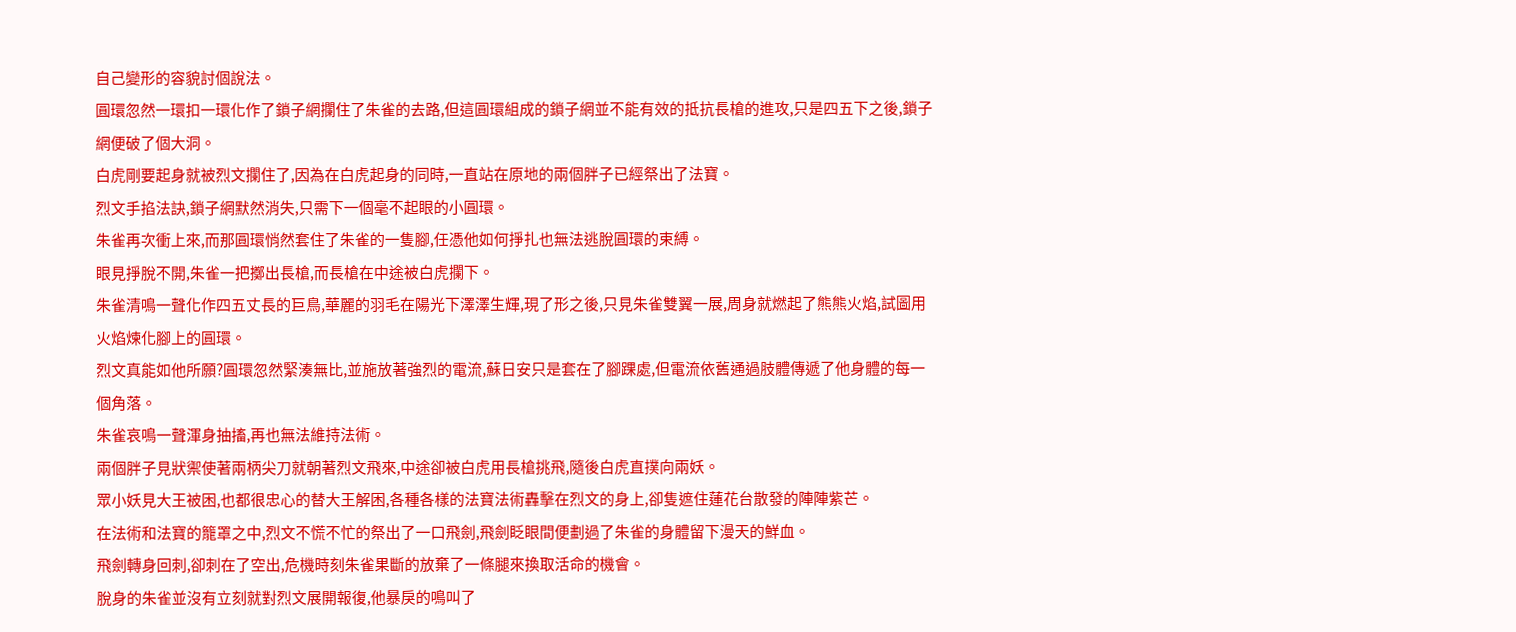自己變形的容貌討個說法。
圓環忽然一環扣一環化作了鎖子網攔住了朱雀的去路,但這圓環組成的鎖子網並不能有效的抵抗長槍的進攻,只是四五下之後,鎖子網便破了個大洞。
白虎剛要起身就被烈文攔住了,因為在白虎起身的同時,一直站在原地的兩個胖子已經祭出了法寶。
烈文手掐法訣,鎖子網默然消失,只需下一個毫不起眼的小圓環。
朱雀再次衝上來,而那圓環悄然套住了朱雀的一隻腳,任憑他如何掙扎也無法逃脫圓環的束縛。
眼見掙脫不開,朱雀一把擲出長槍,而長槍在中途被白虎攔下。
朱雀清鳴一聲化作四五丈長的巨鳥,華麗的羽毛在陽光下澤澤生輝,現了形之後,只見朱雀雙翼一展,周身就燃起了熊熊火焰,試圖用火焰煉化腳上的圓環。
烈文真能如他所願?圓環忽然緊湊無比,並施放著強烈的電流,蘇日安只是套在了腳踝處,但電流依舊通過肢體傳遞了他身體的每一個角落。
朱雀哀鳴一聲渾身抽搐,再也無法維持法術。
兩個胖子見狀禦使著兩柄尖刀就朝著烈文飛來,中途卻被白虎用長槍挑飛,隨後白虎直撲向兩妖。
眾小妖見大王被困,也都很忠心的替大王解困,各種各樣的法寶法術轟擊在烈文的身上,卻隻遮住蓮花台散發的陣陣紫芒。
在法術和法寶的籠罩之中,烈文不慌不忙的祭出了一口飛劍,飛劍眨眼間便劃過了朱雀的身體留下漫天的鮮血。
飛劍轉身回刺,卻刺在了空出,危機時刻朱雀果斷的放棄了一條腿來換取活命的機會。
脫身的朱雀並沒有立刻就對烈文展開報復,他暴戾的鳴叫了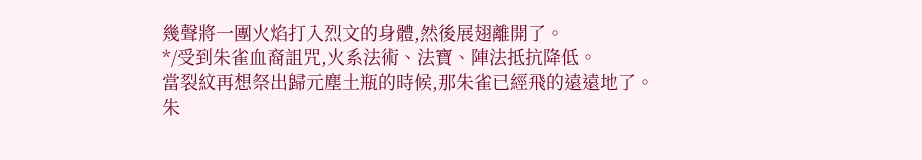幾聲將一團火焰打入烈文的身體,然後展翅離開了。
*/受到朱雀血裔詛咒,火系法術、法寶、陣法抵抗降低。
當裂紋再想祭出歸元塵土瓶的時候,那朱雀已經飛的遠遠地了。
朱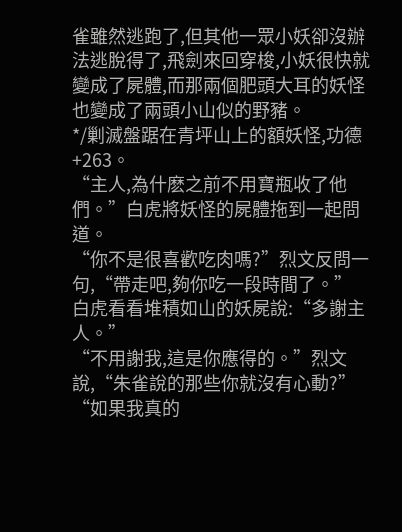雀雖然逃跑了,但其他一眾小妖卻沒辦法逃脫得了,飛劍來回穿梭,小妖很快就變成了屍體,而那兩個肥頭大耳的妖怪也變成了兩頭小山似的野豬。
*/剿滅盤踞在青坪山上的額妖怪,功德+263。
“主人,為什麽之前不用寶瓶收了他們。”白虎將妖怪的屍體拖到一起問道。
“你不是很喜歡吃肉嗎?”烈文反問一句,“帶走吧,夠你吃一段時間了。”
白虎看看堆積如山的妖屍說:“多謝主人。”
“不用謝我,這是你應得的。”烈文說,“朱雀說的那些你就沒有心動?”
“如果我真的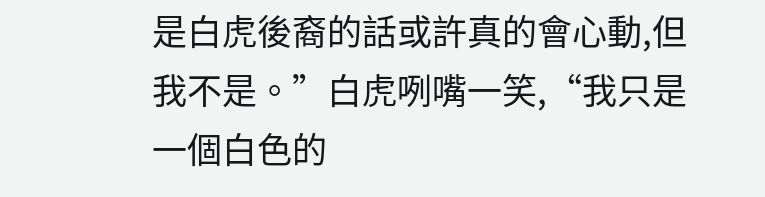是白虎後裔的話或許真的會心動,但我不是。”白虎咧嘴一笑,“我只是一個白色的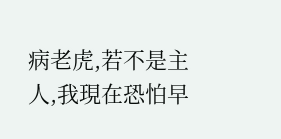病老虎,若不是主人,我現在恐怕早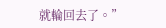就輪回去了。”